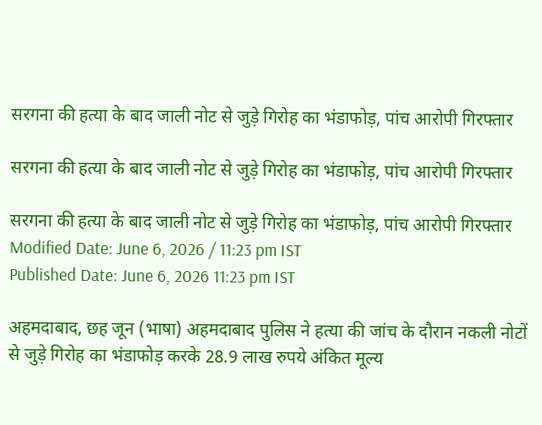सरगना की हत्या के बाद जाली नोट से जुड़े गिरोह का भंडाफोड़, पांच आरोपी गिरफ्तार

सरगना की हत्या के बाद जाली नोट से जुड़े गिरोह का भंडाफोड़, पांच आरोपी गिरफ्तार

सरगना की हत्या के बाद जाली नोट से जुड़े गिरोह का भंडाफोड़, पांच आरोपी गिरफ्तार
Modified Date: June 6, 2026 / 11:23 pm IST
Published Date: June 6, 2026 11:23 pm IST

अहमदाबाद, छह जून (भाषा) अहमदाबाद पुलिस ने हत्या की जांच के दौरान नकली नोटों से जुड़े गिरोह का भंडाफोड़ करके 28.9 लाख रुपये अंकित मूल्य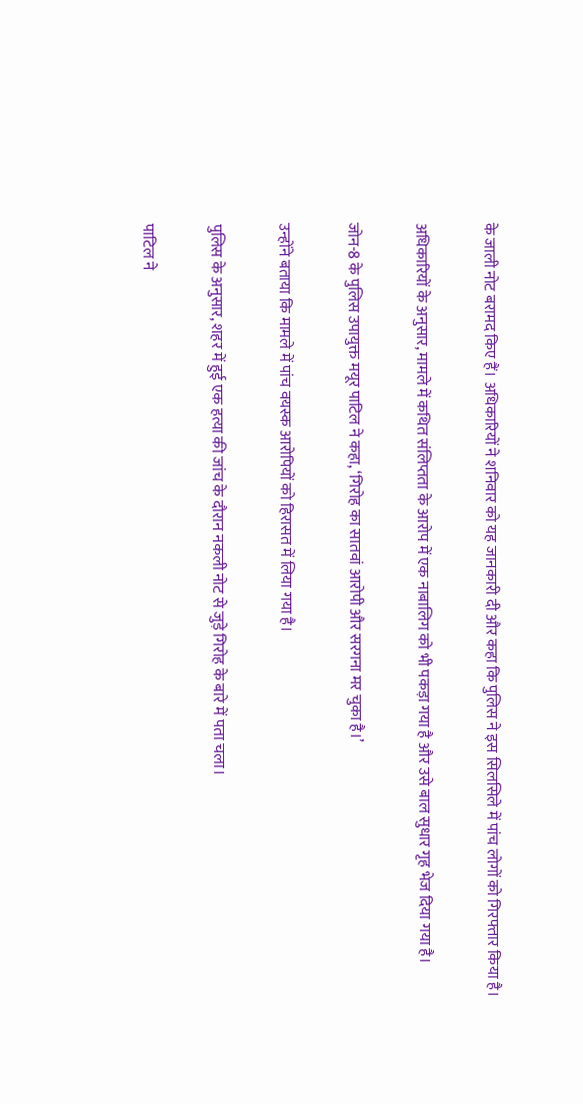के जाली नोट बरामद किए हैं। अधिकारियों ने शनिवार को यह जानकारी दी और कहा कि पुलिस ने इस सिलसिले में पांच लोगों को गिरफ्तार किया है।

अधिकारियों के अनुसार, मामले में कथित संलिप्तता के आरोप में एक नाबालिग को भी पकड़ा गया है और उसे बाल सुधार गृह भेज दिया गया है।

जोन-8 के पुलिस उपायुक्त मयूर पाटिल ने कहा, ‘गिरोह का सातवां आरोपी और सरगना मर चुका है।’

उन्होंने बताया कि मामले में पांच वयस्क आरोपियों को हिरासत में लिया गया है।

पुलिस के अनुसार, शहर में हुई एक हत्या की जांच के दौरान नकली नोट से जुड़े गिरोह के बारे में पता चला।

पाटिल ने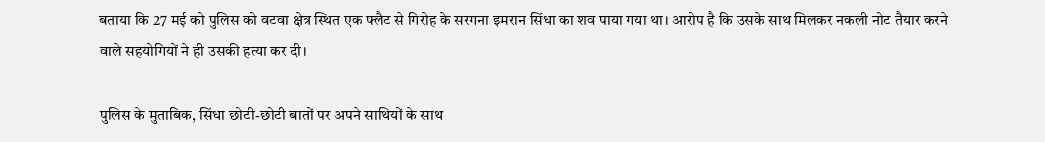बताया कि 27 मई को पुलिस को वटवा क्षेत्र स्थित एक फ्लैट से गिरोह के सरगना इमरान सिंधा का शव पाया गया था। आरोप है कि उसके साथ मिलकर नकली नोट तैयार करने वाले सहयोगियों ने ही उसकी हत्या कर दी।

पुलिस के मुताबिक, सिंधा छोटी-छोटी बातों पर अपने साथियों के साथ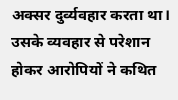अक्सर दुर्व्यवहार करता था। उसके व्यवहार से परेशान होकर आरोपियों ने कथित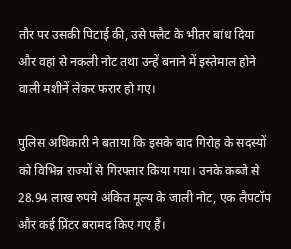तौर पर उसकी पिटाई की, उसे फ्लैट के भीतर बांध दिया और वहां से नकली नोट तथा उन्हें बनाने में इस्तेमाल होने वाली मशीनें लेकर फरार हो गए।

पुलिस अधिकारी ने बताया कि इसके बाद गिरोह के सदस्यों को विभिन्न राज्यों से गिरफ्तार किया गया। उनके कब्जे से 28.94 लाख रुपये अंकित मूल्य के जाली नोट, एक लैपटॉप और कई प्रिंटर बरामद किए गए हैं।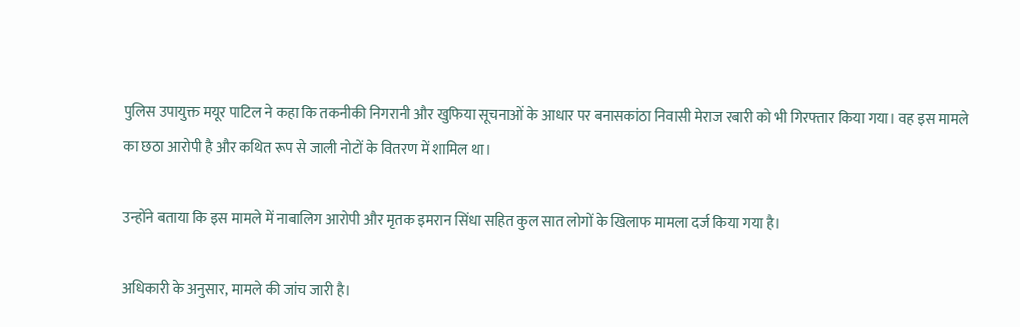पुलिस उपायुक्त मयूर पाटिल ने कहा कि तकनीकी निगरानी और खुफिया सूचनाओं के आधार पर बनासकांठा निवासी मेराज रबारी को भी गिरफ्तार किया गया। वह इस मामले का छठा आरोपी है और कथित रूप से जाली नोटों के वितरण में शामिल था।

उन्होंने बताया कि इस मामले में नाबालिग आरोपी और मृतक इमरान सिंधा सहित कुल सात लोगों के खिलाफ मामला दर्ज किया गया है।

अधिकारी के अनुसार, मामले की जांच जारी है।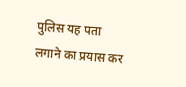पुलिस यह पता लगाने का प्रयास कर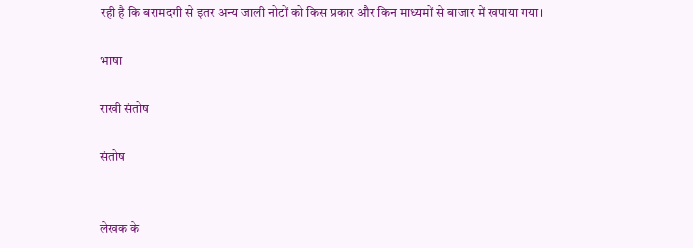रही है कि बरामदगी से इतर अन्य जाली नोटों को किस प्रकार और किन माध्यमों से बाजार में खपाया गया।

भाषा

राखी संतोष

संतोष


लेखक के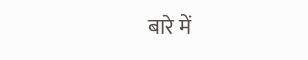बारे में